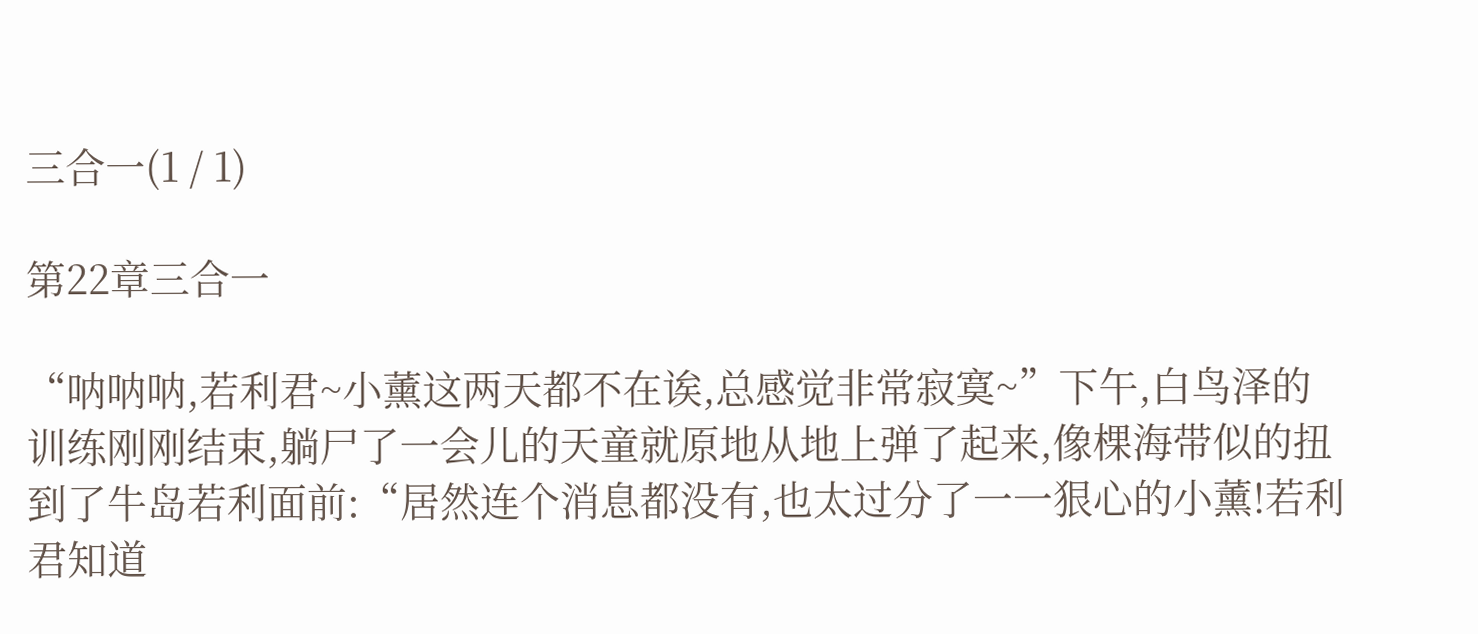三合一(1 / 1)

第22章三合一

“呐呐呐,若利君~小薰这两天都不在诶,总感觉非常寂寞~”下午,白鸟泽的训练刚刚结束,躺尸了一会儿的天童就原地从地上弹了起来,像棵海带似的扭到了牛岛若利面前:“居然连个消息都没有,也太过分了一一狠心的小薰!若利君知道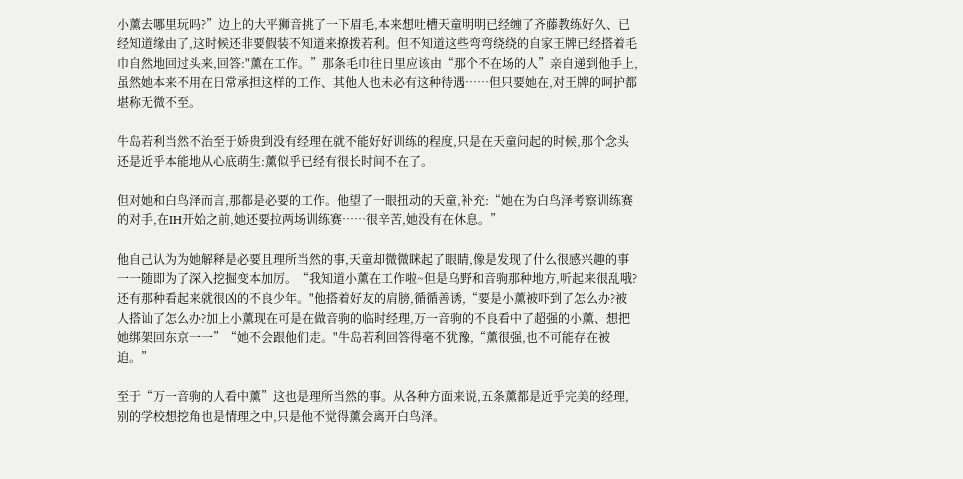小薰去哪里玩吗?”边上的大平狮音挑了一下眉毛,本来想吐槽天童明明已经缠了齐藤教练好久、已经知道缘由了,这时候还非要假装不知道来撩拨若利。但不知道这些弯弯绕绕的自家王牌已经搭着毛巾自然地回过头来,回答:"薰在工作。”那条毛巾往日里应该由“那个不在场的人”亲自递到他手上,虽然她本来不用在日常承担这样的工作、其他人也未必有这种待遇……但只要她在,对王牌的呵护都堪称无微不至。

牛岛若利当然不治至于娇贵到没有经理在就不能好好训练的程度,只是在天童问起的时候,那个念头还是近乎本能地从心底萌生:薰似乎已经有很长时间不在了。

但对她和白鸟泽而言,那都是必要的工作。他望了一眼扭动的天童,补充:“她在为白鸟泽考察训练赛的对手,在IH开始之前,她还要拉两场训练赛……很辛苦,她没有在休息。”

他自己认为为她解释是必要且理所当然的事,天童却微微眯起了眼睛,像是发现了什么很感兴趣的事一一随即为了深入挖掘变本加厉。“我知道小薰在工作啦~但是乌野和音驹那种地方,听起来很乱哦?还有那种看起来就很凶的不良少年。"他搭着好友的肩膀,循循善诱,“要是小薰被吓到了怎么办?被人搭讪了怎么办?加上小薰现在可是在做音驹的临时经理,万一音驹的不良看中了超强的小薰、想把她绑架回东京一一”“她不会跟他们走。"牛岛若利回答得毫不犹豫,“薰很强,也不可能存在被迫。”

至于“万一音驹的人看中薰”这也是理所当然的事。从各种方面来说,五条薰都是近乎完美的经理,别的学校想挖角也是情理之中,只是他不觉得薰会离开白鸟泽。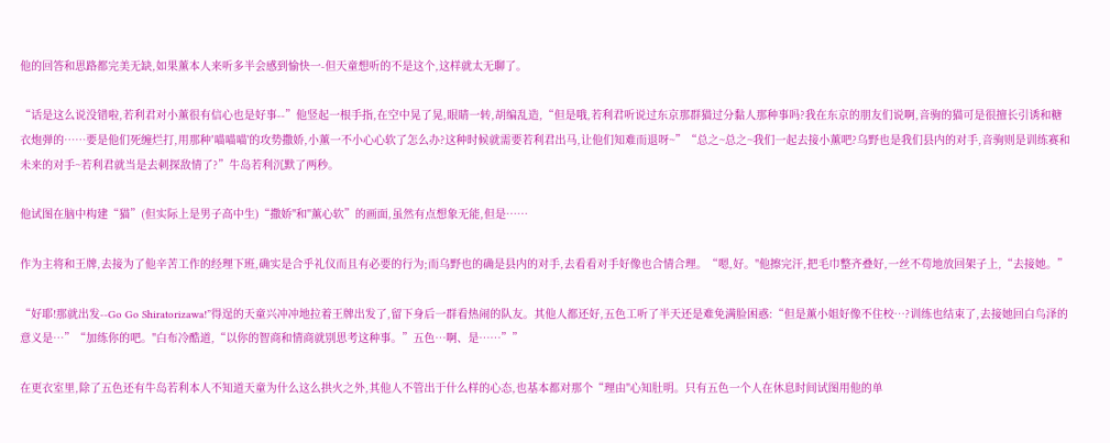他的回答和思路都完美无缺,如果薰本人来听多半会感到愉快一-但天童想听的不是这个,这样就太无聊了。

“话是这么说没错啦,若利君对小薰很有信心也是好事--”他竖起一根手指,在空中晃了晃,眼睛一转,胡编乱造,“但是哦,若利君听说过东京那群猫过分黏人那种事吗?我在东京的朋友们说啊,音驹的猫可是很擅长引诱和糖衣炮弹的……要是他们死缠烂打,用那种′喵喵喵'的攻势撒娇,小薰一不小心心软了怎么办?这种时候就需要若利君出马,让他们知难而退呀~”“总之~总之~我们一起去接小薰吧?乌野也是我们县内的对手,音驹则是训练赛和未来的对手~若利君就当是去刺探敌情了?”牛岛若利沉默了两秒。

他试图在脑中构建“猫”(但实际上是男子高中生)“撒娇"和"薰心软”的画面,虽然有点想象无能,但是……

作为主将和王牌,去接为了他辛苦工作的经理下班,确实是合乎礼仪而且有必要的行为;而乌野也的确是县内的对手,去看看对手好像也合情合理。“嗯,好。"他擦完汗,把毛巾整齐叠好,一丝不苟地放回架子上,“去接她。”

“好耶!那就出发--Go Go Shiratorizawa!”得逞的天童兴冲冲地拉着王牌出发了,留下身后一群看热闹的队友。其他人都还好,五色工听了半天还是难免满脸困惑:“但是薰小姐好像不住校…?训练也结束了,去接她回白鸟泽的意义是…”“加练你的吧。"白布冷酷道,“以你的智商和情商就别思考这种事。”五色…啊、是……””

在更衣室里,除了五色还有牛岛若利本人不知道天童为什么这么拱火之外,其他人不管出于什么样的心态,也基本都对那个“理由"心知肚明。只有五色一个人在休息时间试图用他的单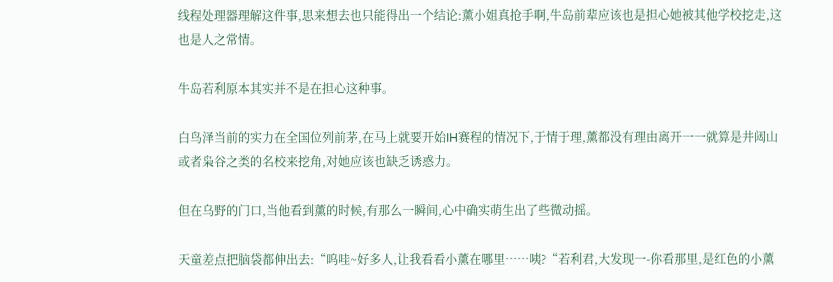线程处理器理解这件事,思来想去也只能得出一个结论:薰小姐真抢手啊,牛岛前辈应该也是担心她被其他学校挖走,这也是人之常情。

牛岛若利原本其实并不是在担心这种事。

白鸟泽当前的实力在全国位列前茅,在马上就要开始IH赛程的情况下,于情于理,薰都没有理由离开一一就算是井闼山或者枭谷之类的名校来挖角,对她应该也缺乏诱惑力。

但在乌野的门口,当他看到薰的时候,有那么一瞬间,心中确实萌生出了些微动摇。

天童差点把脑袋都伸出去:“呜哇~好多人,让我看看小薰在哪里……咦?“若利君,大发现一-你看那里,是红色的小薰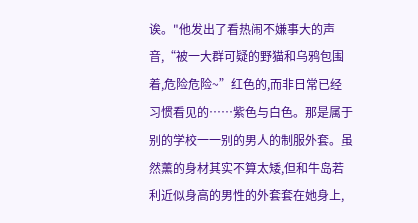诶。"他发出了看热闹不嫌事大的声音,“被一大群可疑的野猫和乌鸦包围着,危险危险~”红色的,而非日常已经习惯看见的……紫色与白色。那是属于别的学校一一别的男人的制服外套。虽然薰的身材其实不算太矮,但和牛岛若利近似身高的男性的外套套在她身上,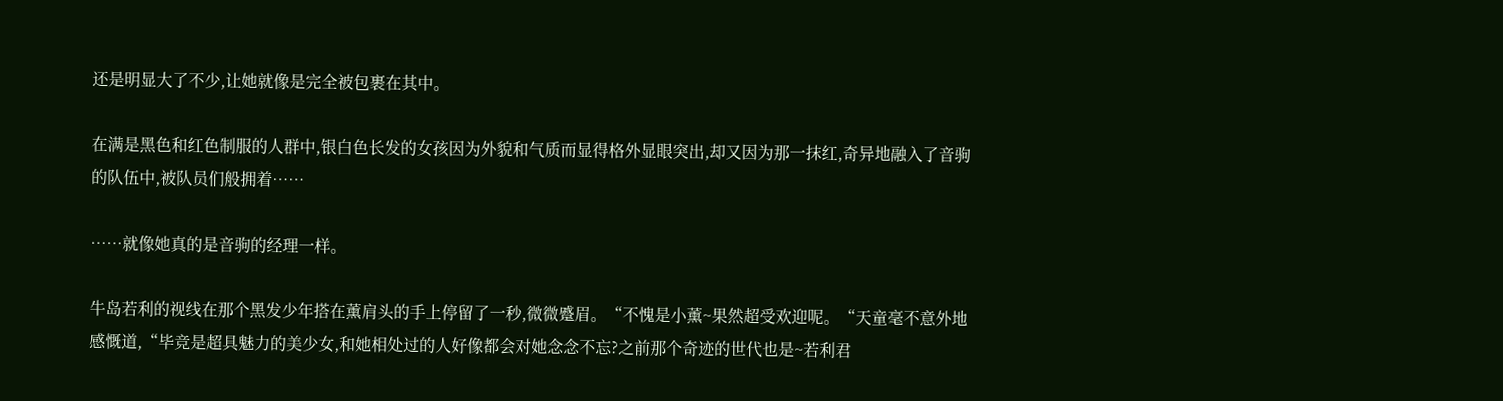还是明显大了不少,让她就像是完全被包裹在其中。

在满是黑色和红色制服的人群中,银白色长发的女孩因为外貌和气质而显得格外显眼突出,却又因为那一抹红,奇异地融入了音驹的队伍中,被队员们般拥着……

……就像她真的是音驹的经理一样。

牛岛若利的视线在那个黑发少年搭在薰肩头的手上停留了一秒,微微蹙眉。“不愧是小薰~果然超受欢迎呢。“天童毫不意外地感慨道,“毕竞是超具魅力的美少女,和她相处过的人好像都会对她念念不忘?之前那个奇迹的世代也是~若利君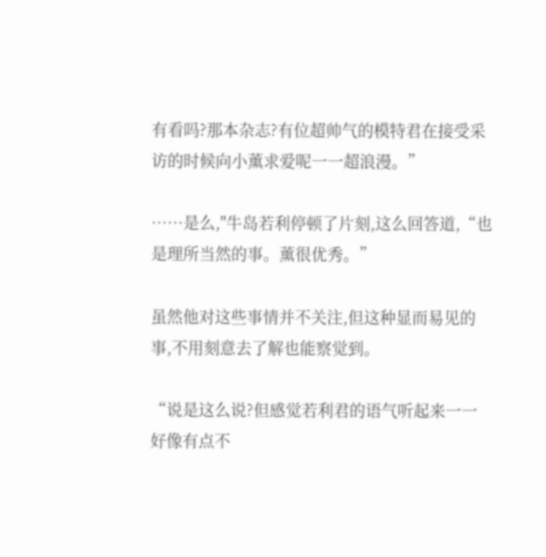有看吗?那本杂志?有位超帅气的模特君在接受采访的时候向小薰求爱呢一一超浪漫。”

……是么,"牛岛若利停顿了片刻,这么回答道,“也是理所当然的事。薰很优秀。”

虽然他对这些事情并不关注,但这种显而易见的事,不用刻意去了解也能察觉到。

“说是这么说?但感觉若利君的语气听起来一一好像有点不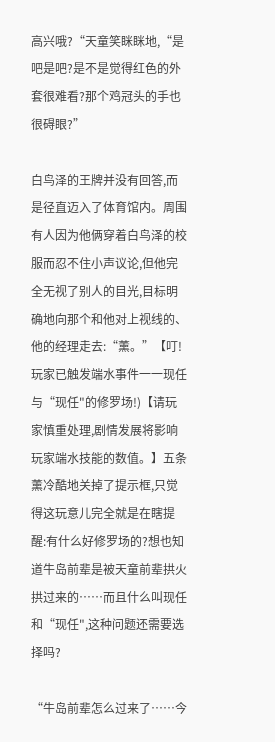高兴哦?“天童笑眯眯地,“是吧是吧?是不是觉得红色的外套很难看?那个鸡冠头的手也很碍眼?”

白鸟泽的王牌并没有回答,而是径直迈入了体育馆内。周围有人因为他俩穿着白鸟泽的校服而忍不住小声议论,但他完全无视了别人的目光,目标明确地向那个和他对上视线的、他的经理走去:“薰。”【叮!玩家已触发端水事件一一现任与“现任"的修罗场!)【请玩家慎重处理,剧情发展将影响玩家端水技能的数值。】五条薰冷酷地关掉了提示框,只觉得这玩意儿完全就是在瞎提醒:有什么好修罗场的?想也知道牛岛前辈是被天童前辈拱火拱过来的……而且什么叫现任和“现任",这种问题还需要选择吗?

“牛岛前辈怎么过来了……今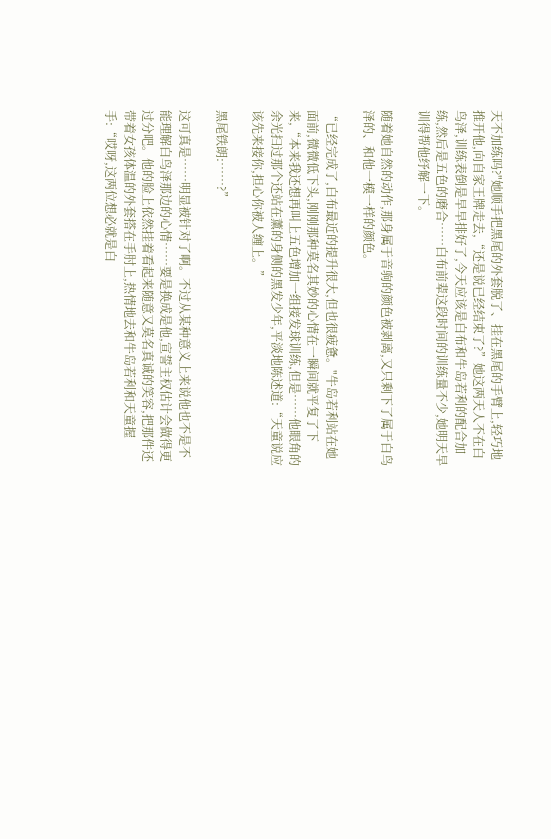天不加练吗?"她顺手把黑尾的外套脱了、挂在黑尾的手臂上,轻巧地推开他,向自家王牌走去,“还是说已经结束了?”她这两天人不在白鸟泽,训练表倒是早早排好了,今天应该是白布和牛岛若利的配合加练,然后是五色的磨合……白布前辈这段时间的训练量不少,她明天早训得帮他纾解一下。

随着她自然的动作,那身属于音驹的颜色被剥离,又只剩下了属于白鸟泽的、和他一模一样的颜色。

“已经完成了,白布最近的提升很大,但也很疲惫。"牛岛若利站在她面前,微微低下头,刚刚那种莫名其妙的心情在一瞬间就平复了下来,“本来我还想再叫上五色增加一组接发球训练,但是……他眼角的余光扫过那个还站在薰的身侧的黑发少年,平淡地陈述道:“天童说应该先来接你,担心你被人缠上。”

黑尾铁朗:……?”

这可真是……明显被针对了啊。不过从某种意义上来说他也不是不能理解白鸟泽那边的心情……要是换成是他,宣誓主权估计会做得更过分吧。他的脸上依然挂着看起来随意又莫名真诚的笑容,把那件还带着女孩体温的外套搭在手肘上,热情地去和牛岛若利和天童握手:“哎呀,这两位想必就是白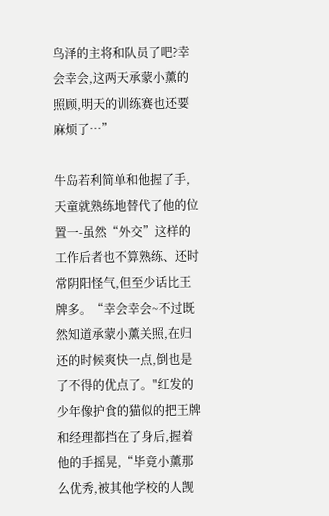鸟泽的主将和队员了吧?幸会幸会,这两天承蒙小薰的照顾,明天的训练赛也还要麻烦了…”

牛岛若利简单和他握了手,天童就熟练地替代了他的位置一-虽然“外交”这样的工作后者也不算熟练、还时常阴阳怪气,但至少话比王牌多。“幸会幸会~不过既然知道承蒙小薰关照,在归还的时候爽快一点,倒也是了不得的优点了。"红发的少年像护食的猫似的把王牌和经理都挡在了身后,握着他的手摇晃,“毕竟小薰那么优秀,被其他学校的人觊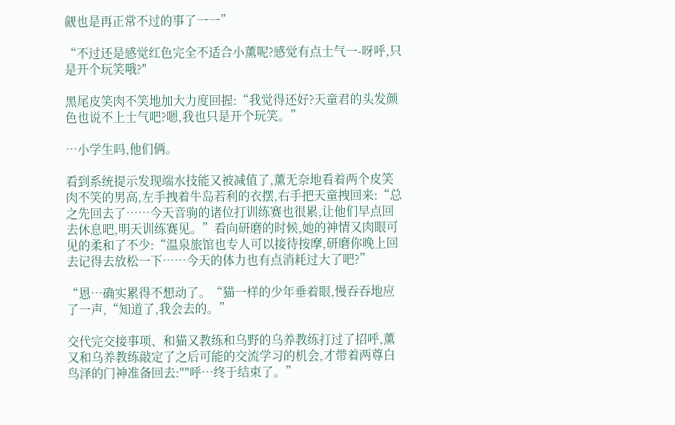觎也是再正常不过的事了一一”

“不过还是感觉红色完全不适合小薰呢?感觉有点土气一-呀呼,只是开个玩笑哦?″

黑尾皮笑肉不笑地加大力度回握:“我觉得还好?天童君的头发颜色也说不上士气吧?嗯,我也只是开个玩笑。”

…小学生吗,他们俩。

看到系统提示发现端水技能又被减值了,薰无奈地看着两个皮笑肉不笑的男高,左手拽着牛岛若利的衣摆,右手把天童拽回来:“总之先回去了……今天音驹的诸位打训练赛也很累,让他们早点回去休息吧,明天训练赛见。”看向研磨的时候,她的神情又肉眼可见的柔和了不少:“温泉旅馆也专人可以接待按摩,研磨你晚上回去记得去放松一下……今天的体力也有点消耗过大了吧?”

“恩…确实累得不想动了。“猫一样的少年垂着眼,慢吞吞地应了一声,“知道了,我会去的。”

交代完交接事项、和猫又教练和乌野的乌养教练打过了招呼,薰又和乌养教练敲定了之后可能的交流学习的机会,才带着两尊白鸟泽的门神准备回去:"″呼…终于结束了。”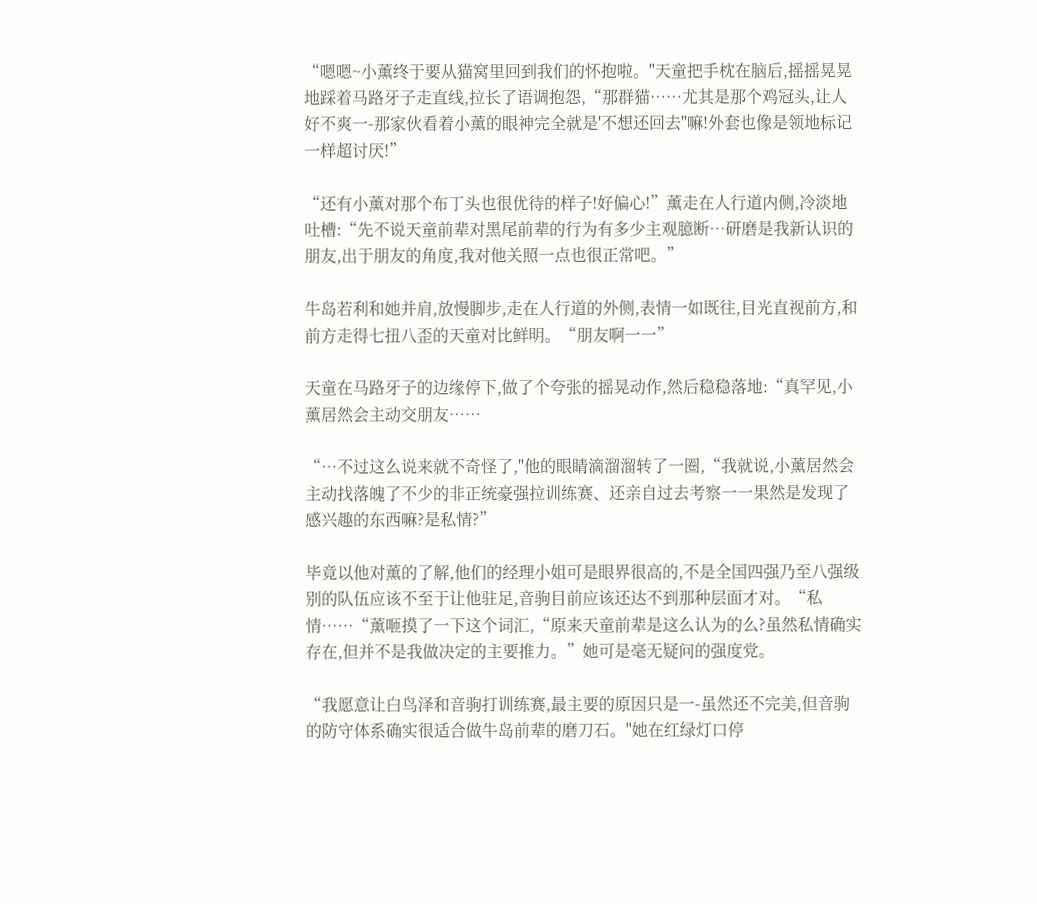“嗯嗯~小薰终于要从猫窝里回到我们的怀抱啦。"天童把手枕在脑后,摇摇晃晃地踩着马路牙子走直线,拉长了语调抱怨,“那群猫……尤其是那个鸡冠头,让人好不爽一-那家伙看着小薰的眼神完全就是'不想还回去"嘛!外套也像是领地标记一样超讨厌!”

“还有小薰对那个布丁头也很优待的样子!好偏心!”薰走在人行道内侧,冷淡地吐槽:“先不说天童前辈对黑尾前辈的行为有多少主观臆断…研磨是我新认识的朋友,出于朋友的角度,我对他关照一点也很正常吧。”

牛岛若利和她并肩,放慢脚步,走在人行道的外侧,表情一如既往,目光直视前方,和前方走得七扭八歪的天童对比鲜明。“朋友啊一一”

天童在马路牙子的边缘停下,做了个夸张的摇晃动作,然后稳稳落地:“真罕见,小薰居然会主动交朋友……

“…不过这么说来就不奇怪了,"他的眼睛滴溜溜转了一圈,“我就说,小薰居然会主动找落魄了不少的非正统豪强拉训练赛、还亲自过去考察一一果然是发现了感兴趣的东西嘛?是私情?”

毕竟以他对薰的了解,他们的经理小姐可是眼界很高的,不是全国四强乃至八强级别的队伍应该不至于让他驻足,音驹目前应该还达不到那种层面才对。“私情……“薰咂摸了一下这个词汇,“原来天童前辈是这么认为的么?虽然私情确实存在,但并不是我做决定的主要推力。”她可是毫无疑问的强度党。

“我愿意让白鸟泽和音驹打训练赛,最主要的原因只是一-虽然还不完美,但音驹的防守体系确实很适合做牛岛前辈的磨刀石。"她在红绿灯口停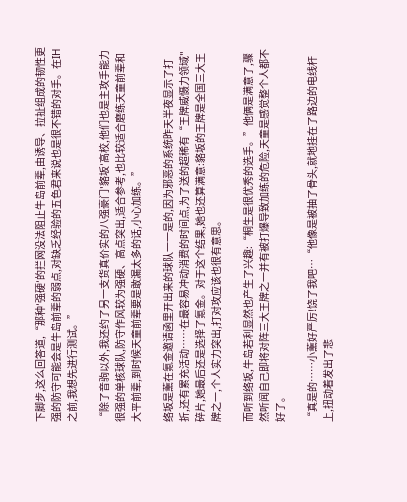下脚步,这么回答道,“那种′强硬′的拦网没法阻止牛岛前辈,由诱导、拉扯组成的韧性更强的防守可能会是牛岛前辈的弱点,对缺乏经验的五色君来说也是很不错的对手。在IH之前,我想先进行测试。”

“除了音驹以外,我还约了另一支货真价实的八强豪门'貉坂′高校,他们也是主攻手能力很强的单核球队,防守作风较为强硬、高点突出,适合参考,也比较适合磨练天童前辈和大平前辈,到时候天童前辈要是敢漏太多的话,小心加练。”

络坂是薰在氪金邀请函里开出来的球队一一是的,因为邪恶的系统昨天半夜显示了打折,还有累充活动……在最容易冲动消费的时间点,为了送的超稀有“王牌威慑力领域"碎片,她最后还是选择了氪金。对于这个结果,她也还算满意:貉坂的王牌是全国三大王牌之一,个人实力突出,打对攻应该也很有意思。

而听到络坂,牛岛若利显然也产生了兴趣:“桐生是很优秀的选手。”他俩是满意了,骤然听闻自己即将对阵三大王牌之一并有被打爆导致加练的危险,天童是感觉整个人都不好了。

“真是的……小薰好严厉!饶了我吧…“他像是被抽了骨头,就地挂在了路边的电线杆上,扭动着发出了悲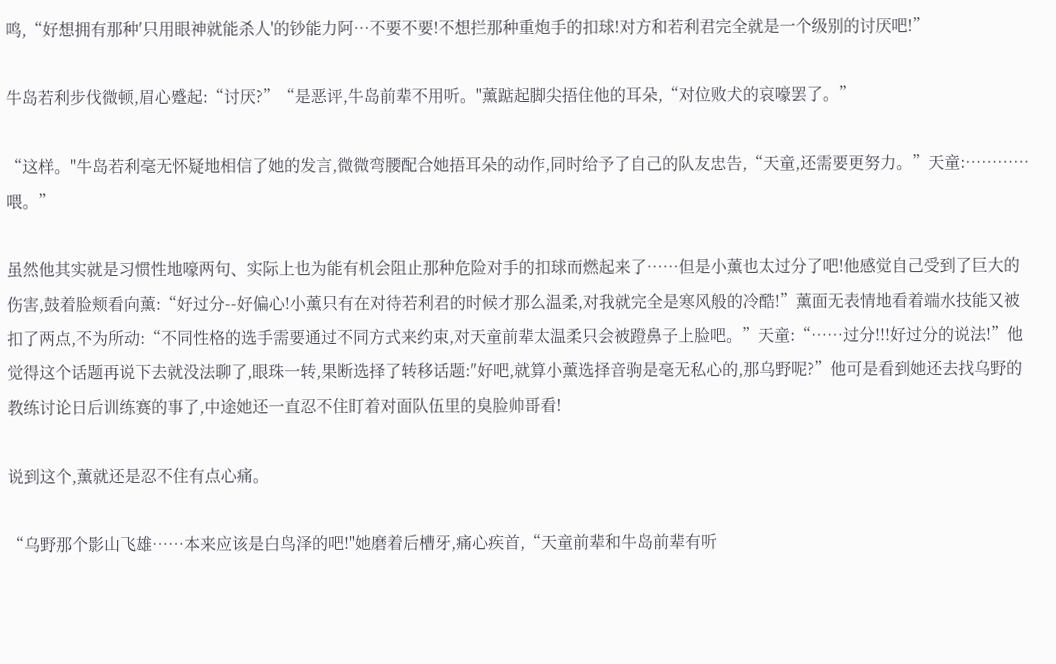鸣,“好想拥有那种′只用眼神就能杀人'的钞能力阿…不要不要!不想拦那种重炮手的扣球!对方和若利君完全就是一个级别的讨厌吧!”

牛岛若利步伐微顿,眉心蹙起:“讨厌?”“是恶评,牛岛前辈不用听。"薰踮起脚尖捂住他的耳朵,“对位败犬的哀嚎罢了。”

“这样。"牛岛若利毫无怀疑地相信了她的发言,微微弯腰配合她捂耳朵的动作,同时给予了自己的队友忠告,“天童,还需要更努力。”天童:…………喂。”

虽然他其实就是习惯性地嚎两句、实际上也为能有机会阻止那种危险对手的扣球而燃起来了……但是小薰也太过分了吧!他感觉自己受到了巨大的伤害,鼓着脸颊看向薰:“好过分--好偏心!小薰只有在对待若利君的时候才那么温柔,对我就完全是寒风般的冷酷!”薰面无表情地看着端水技能又被扣了两点,不为所动:“不同性格的选手需要通过不同方式来约束,对天童前辈太温柔只会被蹬鼻子上脸吧。”天童:“……过分!!!好过分的说法!”他觉得这个话题再说下去就没法聊了,眼珠一转,果断选择了转移话题:″好吧,就算小薰选择音驹是毫无私心的,那乌野呢?”他可是看到她还去找乌野的教练讨论日后训练赛的事了,中途她还一直忍不住盯着对面队伍里的臭脸帅哥看!

说到这个,薰就还是忍不住有点心痛。

“乌野那个影山飞雄……本来应该是白鸟泽的吧!"她磨着后槽牙,痛心疾首,“天童前辈和牛岛前辈有听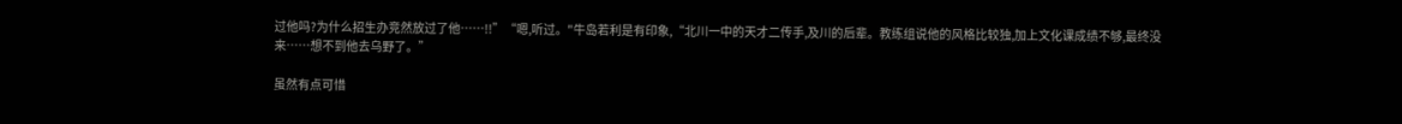过他吗?为什么招生办竞然放过了他……!!”“嗯,听过。"牛岛若利是有印象,“北川一中的天才二传手,及川的后辈。教练组说他的风格比较独,加上文化课成绩不够,最终没来……想不到他去乌野了。”

虽然有点可惜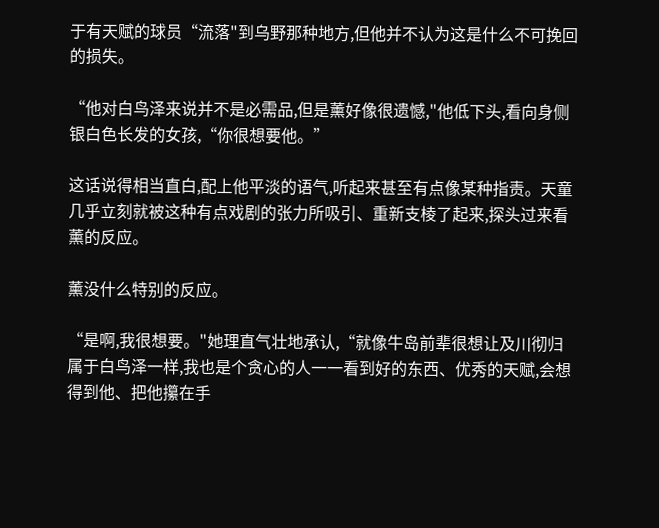于有天赋的球员“流落"到乌野那种地方,但他并不认为这是什么不可挽回的损失。

“他对白鸟泽来说并不是必需品,但是薰好像很遗憾,"他低下头,看向身侧银白色长发的女孩,“你很想要他。”

这话说得相当直白,配上他平淡的语气,听起来甚至有点像某种指责。天童几乎立刻就被这种有点戏剧的张力所吸引、重新支棱了起来,探头过来看薰的反应。

薰没什么特别的反应。

“是啊,我很想要。"她理直气壮地承认,“就像牛岛前辈很想让及川彻归属于白鸟泽一样,我也是个贪心的人一一看到好的东西、优秀的天赋,会想得到他、把他攥在手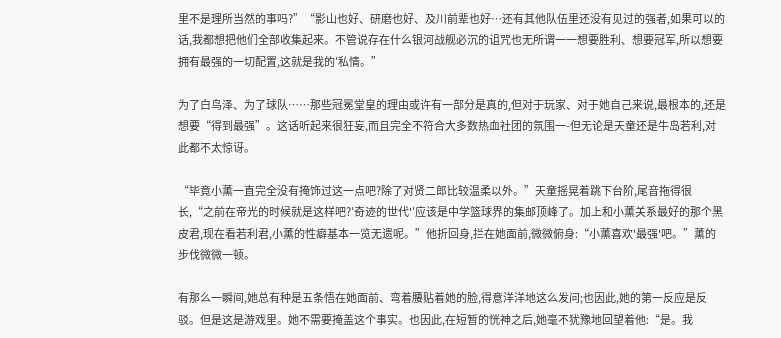里不是理所当然的事吗?”“影山也好、研磨也好、及川前辈也好…还有其他队伍里还没有见过的强者,如果可以的话,我都想把他们全部收集起来。不管说存在什么银河战舰必沉的诅咒也无所谓一一想要胜利、想要冠军,所以想要拥有最强的一切配置,这就是我的′私情。”

为了白鸟泽、为了球队……那些冠冕堂皇的理由或许有一部分是真的,但对于玩家、对于她自己来说,最根本的,还是想要“得到最强”。这话听起来很狂妄,而且完全不符合大多数热血社团的氛围一-但无论是天童还是牛岛若利,对此都不太惊讶。

“毕竟小薰一直完全没有掩饰过这一点吧?除了对贤二郎比较温柔以外。”天童摇晃着跳下台阶,尾音拖得很长,“之前在帝光的时候就是这样吧?′奇迹的世代'′应该是中学篮球界的集邮顶峰了。加上和小薰关系最好的那个黑皮君,现在看若利君,小薰的性癖基本一览无遗呢。”他折回身,拦在她面前,微微俯身:“小薰喜欢'最强'吧。”薰的步伐微微一顿。

有那么一瞬间,她总有种是五条悟在她面前、弯着腰贴着她的脸,得意洋洋地这么发问;也因此,她的第一反应是反驳。但是这是游戏里。她不需要掩盖这个事实。也因此,在短暂的恍神之后,她毫不犹豫地回望着他:“是。我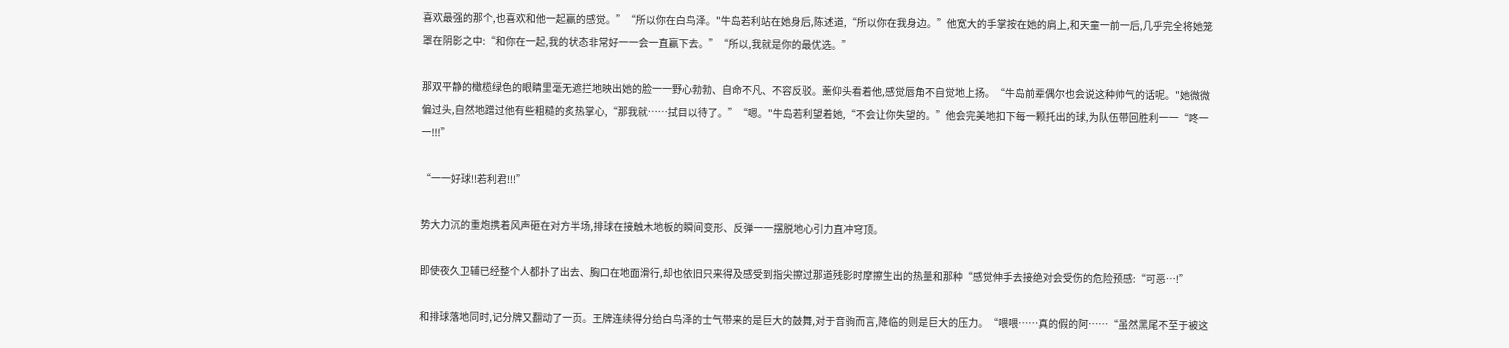喜欢最强的那个,也喜欢和他一起赢的感觉。”“所以你在白鸟泽。"牛岛若利站在她身后,陈述道,“所以你在我身边。”他宽大的手掌按在她的肩上,和天童一前一后,几乎完全将她笼罩在阴影之中:“和你在一起,我的状态非常好一一会一直赢下去。”“所以,我就是你的最优选。”

那双平静的橄榄绿色的眼睛里毫无遮拦地映出她的脸一一野心勃勃、自命不凡、不容反驳。薰仰头看着他,感觉唇角不自觉地上扬。“牛岛前辈偶尔也会说这种帅气的话呢。"她微微偏过头,自然地蹭过他有些粗糙的炙热掌心,“那我就……拭目以待了。”“嗯。"牛岛若利望着她,“不会让你失望的。”他会完美地扣下每一颗托出的球,为队伍带回胜利一一“咚一一!!!”

“一一好球!!若利君!!!”

势大力沉的重炮携着风声砸在对方半场,排球在接触木地板的瞬间变形、反弹一一摆脱地心引力直冲穹顶。

即使夜久卫辅已经整个人都扑了出去、胸口在地面滑行,却也依旧只来得及感受到指尖擦过那道残影时摩擦生出的热量和那种“感觉伸手去接绝对会受伤的危险预感:“可恶…!”

和排球落地同时,记分牌又翻动了一页。王牌连续得分给白鸟泽的士气带来的是巨大的鼓舞,对于音驹而言,降临的则是巨大的压力。“喂喂……真的假的阿……“虽然黑尾不至于被这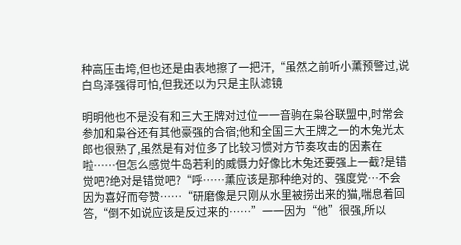种高压击垮,但也还是由表地擦了一把汗,“虽然之前听小薰预警过,说白鸟泽强得可怕,但我还以为只是主队滤镜

明明他也不是没有和三大王牌对过位一一音驹在枭谷联盟中,时常会参加和枭谷还有其他豪强的合宿;他和全国三大王牌之一的木兔光太郎也很熟了,虽然是有对位多了比较习惯对方节奏攻击的因素在啦……但怎么感觉牛岛若利的威慑力好像比木兔还要强上一截?是错觉吧?绝对是错觉吧?“呼……薰应该是那种绝对的、强度党…不会因为喜好而夸赞……“研磨像是只刚从水里被捞出来的猫,喘息着回答,“倒不如说应该是反过来的……”一一因为“他”很强,所以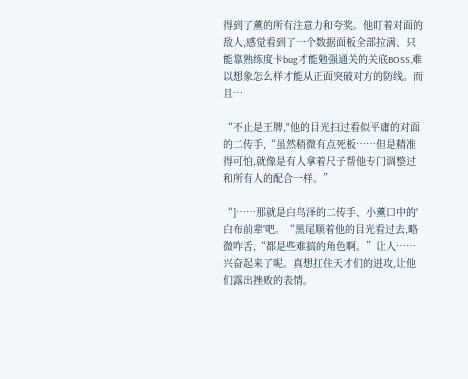得到了薰的所有注意力和夸奖。他盯着对面的敌人,感觉看到了一个数据面板全部拉满、只能靠熟练度卡bug才能勉强通关的关底BOSS,难以想象怎么样才能从正面突破对方的防线。而且…

“不止是王牌,"他的目光扫过看似平庸的对面的二传手,“虽然稍微有点死板……但是精准得可怕,就像是有人拿着尺子帮他专门调整过和所有人的配合一样。”

“]……那就是白鸟泽的二传手、小薰口中的'白布前辈'吧。“黑尾顺着他的目光看过去,略微咋舌,“都是些难搞的角色啊。”让人……兴奋起来了呢。真想扛住天才们的进攻,让他们露出挫败的表情。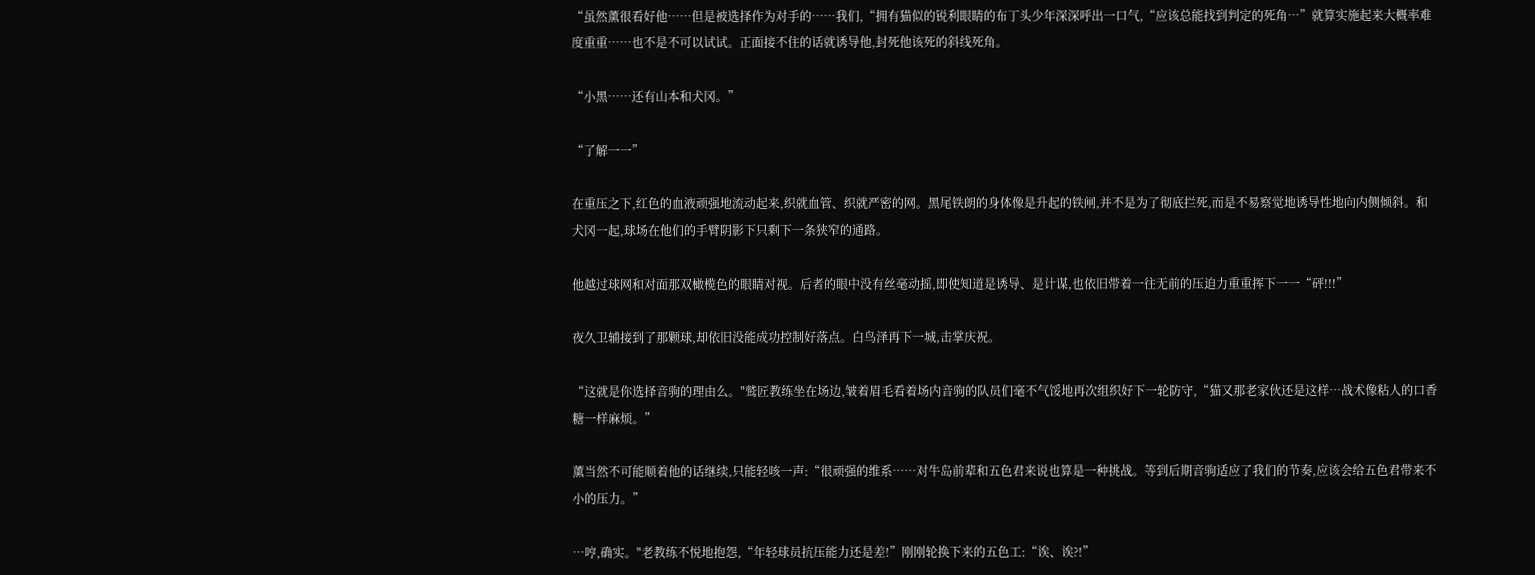“虽然薰很看好他……但是被选择作为对手的……我们,“拥有猫似的锐利眼睛的布丁头少年深深呼出一口气,“应该总能找到判定的死角…”就算实施起来大概率难度重重……也不是不可以试试。正面接不住的话就诱导他,封死他该死的斜线死角。

“小黑……还有山本和犬冈。”

“了解一一”

在重压之下,红色的血液顽强地流动起来,织就血管、织就严密的网。黑尾铁朗的身体像是升起的铁闸,并不是为了彻底拦死,而是不易察觉地诱导性地向内侧倾斜。和犬冈一起,球场在他们的手臂阴影下只剩下一条狭窄的通路。

他越过球网和对面那双橄榄色的眼睛对视。后者的眼中没有丝毫动摇,即使知道是诱导、是计谋,也依旧带着一往无前的压迫力重重挥下一一“砰!!!”

夜久卫辅接到了那颗球,却依旧没能成功控制好落点。白鸟泽再下一城,击掌庆祝。

“这就是你选择音驹的理由么。"鹫匠教练坐在场边,皱着眉毛看着场内音驹的队员们毫不气馁地再次组织好下一轮防守,“猫又那老家伙还是这样…战术像粘人的口香糖一样麻烦。”

薰当然不可能顺着他的话继续,只能轻咳一声:“很顽强的维系……对牛岛前辈和五色君来说也算是一种挑战。等到后期音驹适应了我们的节奏,应该会给五色君带来不小的压力。”

…哼,确实。"老教练不悦地抱怨,“年轻球员抗压能力还是差!”刚刚轮换下来的五色工:“诶、诶?!”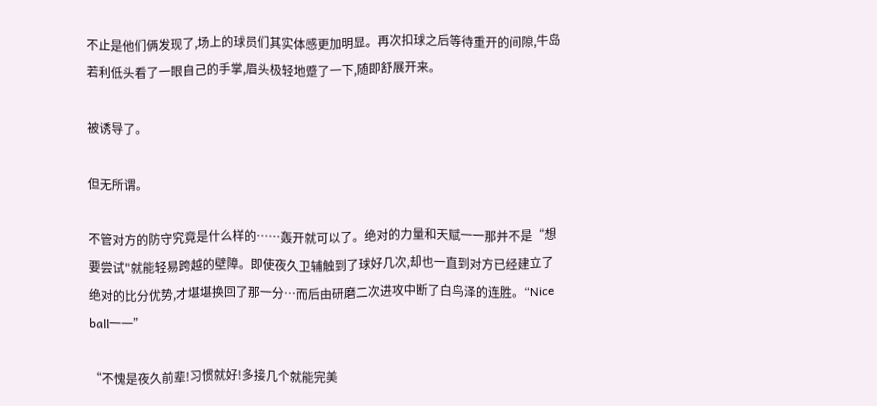不止是他们俩发现了,场上的球员们其实体感更加明显。再次扣球之后等待重开的间隙,牛岛若利低头看了一眼自己的手掌,眉头极轻地蹙了一下,随即舒展开来。

被诱导了。

但无所谓。

不管对方的防守究竟是什么样的……轰开就可以了。绝对的力量和天赋一一那并不是“想要尝试"就能轻易跨越的壁障。即使夜久卫辅触到了球好几次,却也一直到对方已经建立了绝对的比分优势,才堪堪换回了那一分…而后由研磨二次进攻中断了白鸟泽的连胜。“Nice ball一一”

“不愧是夜久前辈!习惯就好!多接几个就能完美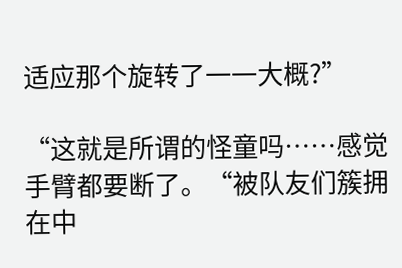适应那个旋转了一一大概?”

“这就是所谓的怪童吗……感觉手臂都要断了。“被队友们簇拥在中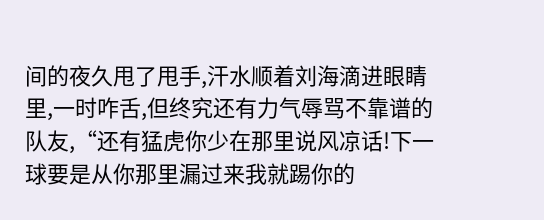间的夜久甩了甩手,汗水顺着刘海滴进眼睛里,一时咋舌,但终究还有力气辱骂不靠谱的队友,“还有猛虎你少在那里说风凉话!下一球要是从你那里漏过来我就踢你的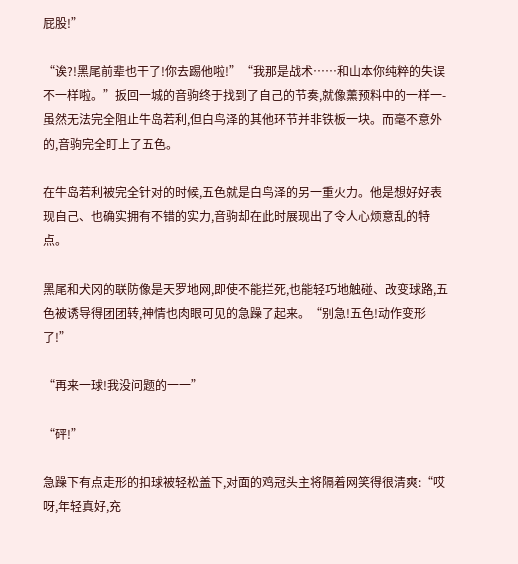屁股!”

“诶?!黑尾前辈也干了!你去踢他啦!”“我那是战术……和山本你纯粹的失误不一样啦。”扳回一城的音驹终于找到了自己的节奏,就像薰预料中的一样一-虽然无法完全阻止牛岛若利,但白鸟泽的其他环节并非铁板一块。而毫不意外的,音驹完全盯上了五色。

在牛岛若利被完全针对的时候,五色就是白鸟泽的另一重火力。他是想好好表现自己、也确实拥有不错的实力,音驹却在此时展现出了令人心烦意乱的特点。

黑尾和犬冈的联防像是天罗地网,即使不能拦死,也能轻巧地触碰、改变球路,五色被诱导得团团转,神情也肉眼可见的急躁了起来。“别急!五色!动作变形了!”

“再来一球!我没问题的一一”

“砰!”

急躁下有点走形的扣球被轻松盖下,对面的鸡冠头主将隔着网笑得很清爽:“哎呀,年轻真好,充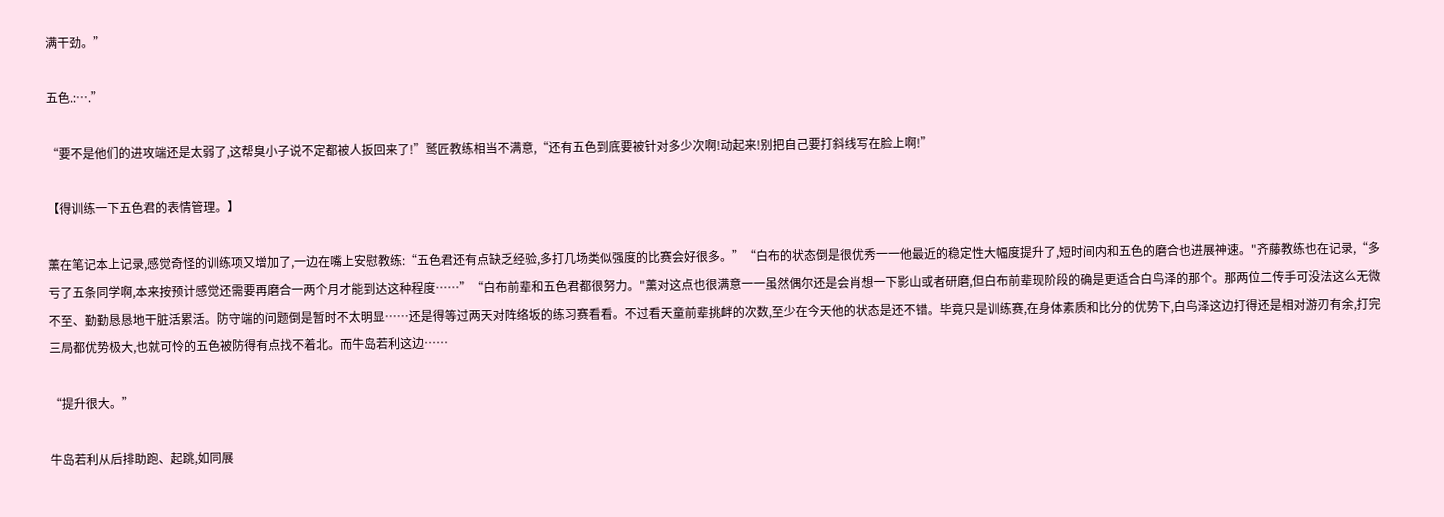满干劲。”

五色.:….”

“要不是他们的进攻端还是太弱了,这帮臭小子说不定都被人扳回来了!”鹫匠教练相当不满意,“还有五色到底要被针对多少次啊!动起来!别把自己要打斜线写在脸上啊!”

【得训练一下五色君的表情管理。】

薰在笔记本上记录,感觉奇怪的训练项又增加了,一边在嘴上安慰教练:“五色君还有点缺乏经验,多打几场类似强度的比赛会好很多。”“白布的状态倒是很优秀一一他最近的稳定性大幅度提升了,短时间内和五色的磨合也进展神速。"齐藤教练也在记录,“多亏了五条同学啊,本来按预计感觉还需要再磨合一两个月才能到达这种程度……”“白布前辈和五色君都很努力。"薰对这点也很满意一一虽然偶尔还是会肖想一下影山或者研磨,但白布前辈现阶段的确是更适合白鸟泽的那个。那两位二传手可没法这么无微不至、勤勤恳恳地干脏活累活。防守端的问题倒是暂时不太明显……还是得等过两天对阵络坂的练习赛看看。不过看天童前辈挑衅的次数,至少在今天他的状态是还不错。毕竟只是训练赛,在身体素质和比分的优势下,白鸟泽这边打得还是相对游刃有余,打完三局都优势极大,也就可怜的五色被防得有点找不着北。而牛岛若利这边……

“提升很大。”

牛岛若利从后排助跑、起跳,如同展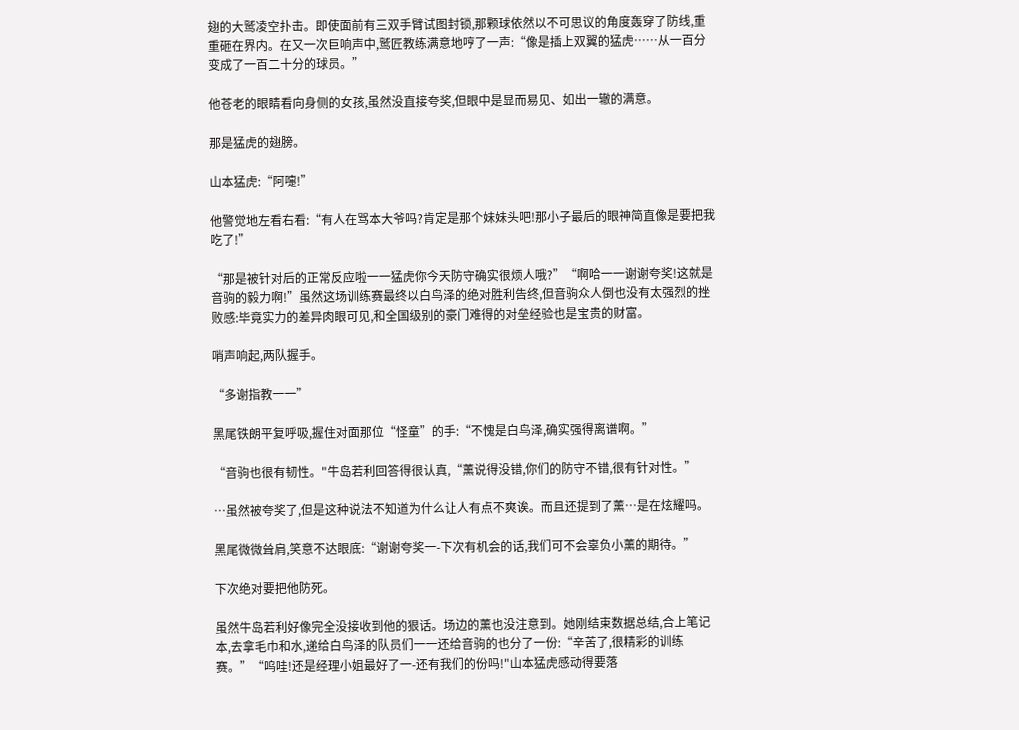翅的大鹫凌空扑击。即使面前有三双手臂试图封锁,那颗球依然以不可思议的角度轰穿了防线,重重砸在界内。在又一次巨响声中,鹫匠教练满意地哼了一声:“像是插上双翼的猛虎……从一百分变成了一百二十分的球员。”

他苍老的眼睛看向身侧的女孩,虽然没直接夸奖,但眼中是显而易见、如出一辙的满意。

那是猛虎的翅膀。

山本猛虎:“阿嚏!”

他警觉地左看右看:“有人在骂本大爷吗?肯定是那个妹妹头吧!那小子最后的眼神简直像是要把我吃了!”

“那是被针对后的正常反应啦一一猛虎你今天防守确实很烦人哦?”“啊哈一一谢谢夸奖!这就是音驹的毅力啊!”虽然这场训练赛最终以白鸟泽的绝对胜利告终,但音驹众人倒也没有太强烈的挫败感:毕竟实力的差异肉眼可见,和全国级别的豪门难得的对垒经验也是宝贵的财富。

哨声响起,两队握手。

“多谢指教一一”

黑尾铁朗平复呼吸,握住对面那位“怪童”的手:“不愧是白鸟泽,确实强得离谱啊。”

“音驹也很有韧性。"牛岛若利回答得很认真,“薰说得没错,你们的防守不错,很有针对性。”

…虽然被夸奖了,但是这种说法不知道为什么让人有点不爽诶。而且还提到了薰…是在炫耀吗。

黑尾微微耸肩,笑意不达眼底:“谢谢夸奖一-下次有机会的话,我们可不会辜负小薰的期待。”

下次绝对要把他防死。

虽然牛岛若利好像完全没接收到他的狠话。场边的薰也没注意到。她刚结束数据总结,合上笔记本,去拿毛巾和水,递给白鸟泽的队员们一一还给音驹的也分了一份:“辛苦了,很精彩的训练赛。”“呜哇!还是经理小姐最好了一-还有我们的份吗!"山本猛虎感动得要落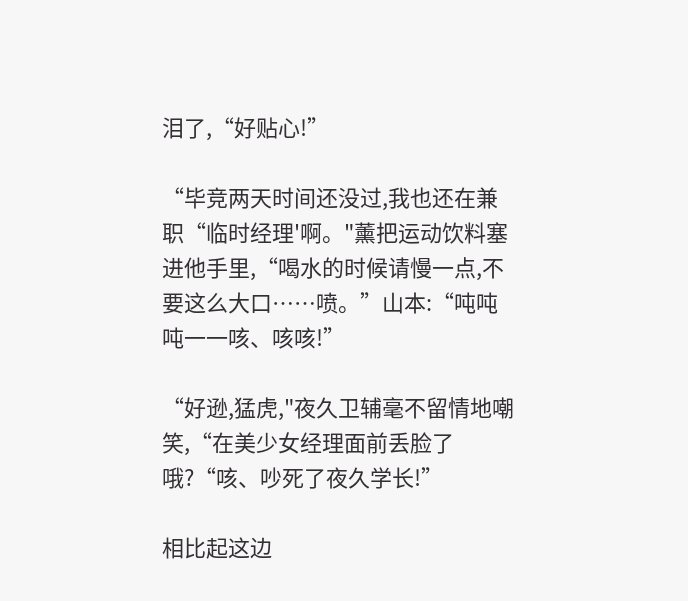泪了,“好贴心!”

“毕竞两天时间还没过,我也还在兼职“临时经理'啊。"薰把运动饮料塞进他手里,“喝水的时候请慢一点,不要这么大口……喷。”山本:“吨吨吨一一咳、咳咳!”

“好逊,猛虎,"夜久卫辅毫不留情地嘲笑,“在美少女经理面前丢脸了哦?“咳、吵死了夜久学长!”

相比起这边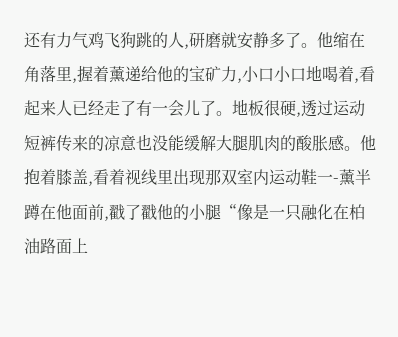还有力气鸡飞狗跳的人,研磨就安静多了。他缩在角落里,握着薰递给他的宝矿力,小口小口地喝着,看起来人已经走了有一会儿了。地板很硬,透过运动短裤传来的凉意也没能缓解大腿肌肉的酸胀感。他抱着膝盖,看着视线里出现那双室内运动鞋一-薰半蹲在他面前,戳了戳他的小腿“像是一只融化在柏油路面上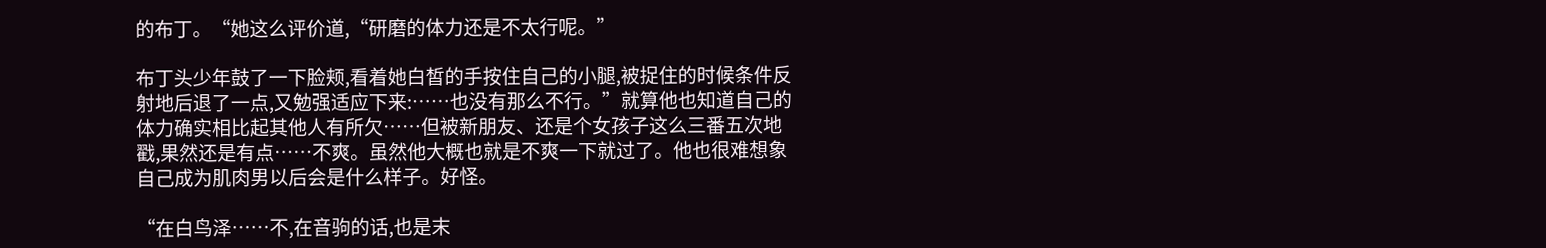的布丁。“她这么评价道,“研磨的体力还是不太行呢。”

布丁头少年鼓了一下脸颊,看着她白皙的手按住自己的小腿,被捉住的时候条件反射地后退了一点,又勉强适应下来:……也没有那么不行。”就算他也知道自己的体力确实相比起其他人有所欠……但被新朋友、还是个女孩子这么三番五次地戳,果然还是有点……不爽。虽然他大概也就是不爽一下就过了。他也很难想象自己成为肌肉男以后会是什么样子。好怪。

“在白鸟泽……不,在音驹的话,也是末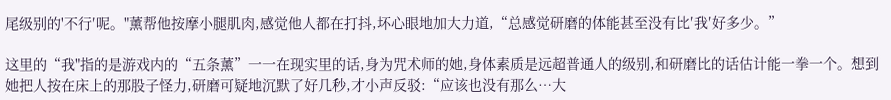尾级别的'不行′呢。"薰帮他按摩小腿肌肉,感觉他人都在打抖,坏心眼地加大力道,“总感觉研磨的体能甚至没有比′我′好多少。”

这里的“我"指的是游戏内的“五条薰”一一在现实里的话,身为咒术师的她,身体素质是远超普通人的级别,和研磨比的话估计能一拳一个。想到她把人按在床上的那股子怪力,研磨可疑地沉默了好几秒,才小声反驳:“应该也没有那么…大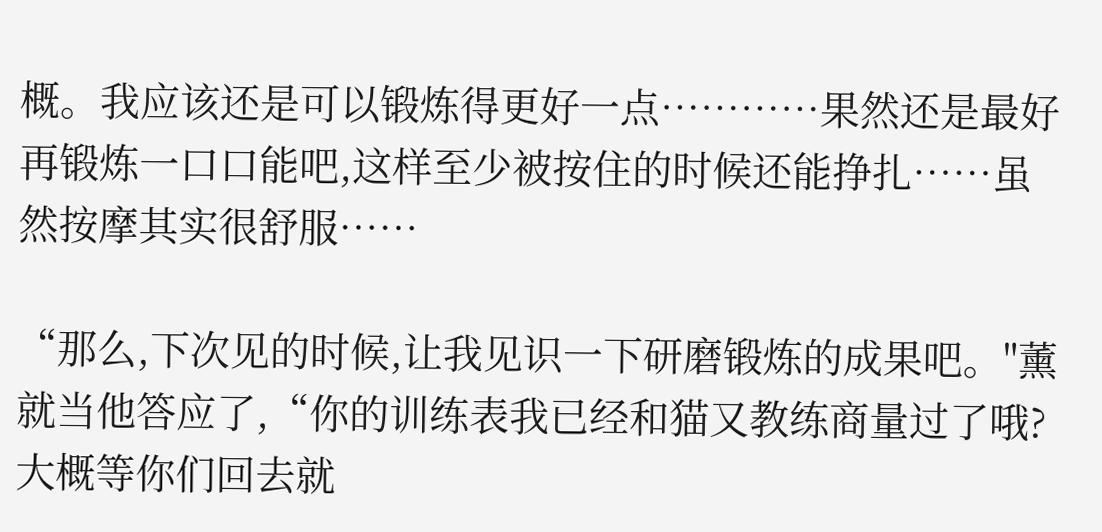概。我应该还是可以锻炼得更好一点…………果然还是最好再锻炼一口口能吧,这样至少被按住的时候还能挣扎……虽然按摩其实很舒服……

“那么,下次见的时候,让我见识一下研磨锻炼的成果吧。"薰就当他答应了,“你的训练表我已经和猫又教练商量过了哦?大概等你们回去就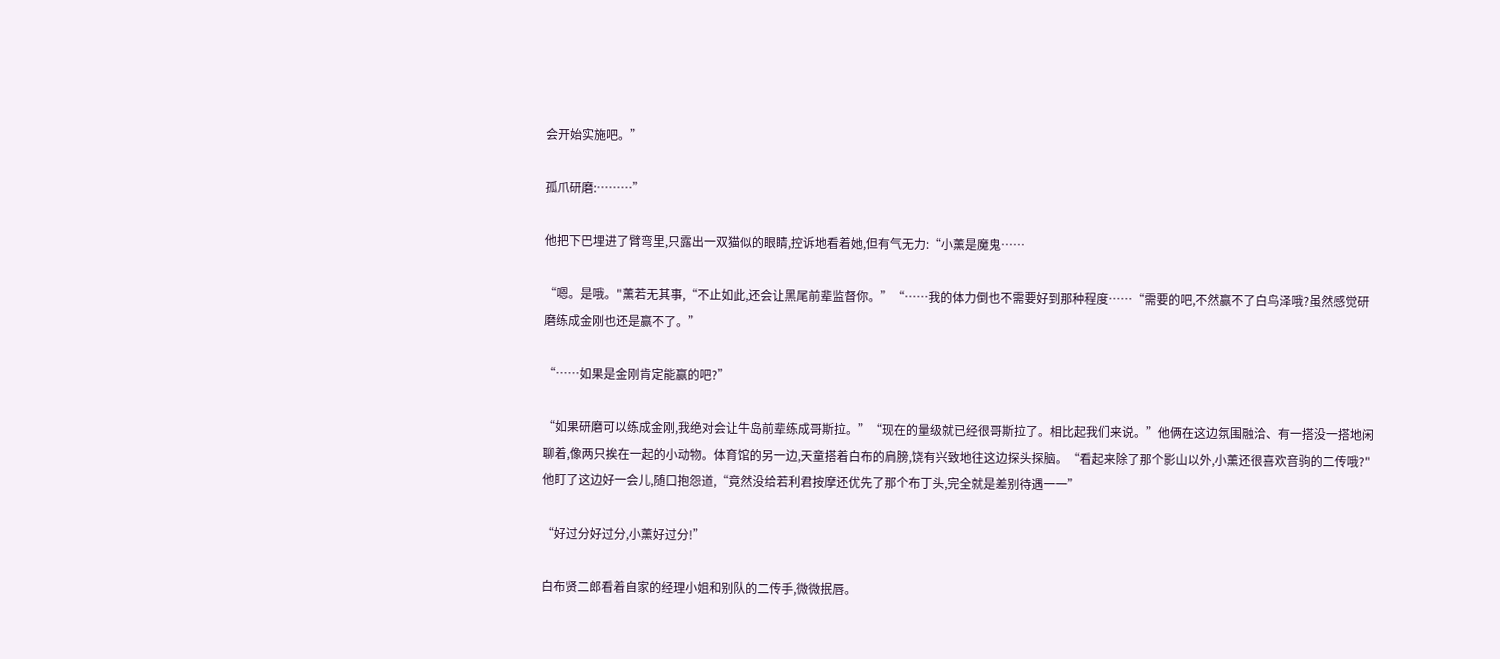会开始实施吧。”

孤爪研磨:………”

他把下巴埋进了臂弯里,只露出一双猫似的眼睛,控诉地看着她,但有气无力:“小薰是魔鬼……

“嗯。是哦。"薰若无其事,“不止如此,还会让黑尾前辈监督你。”“……我的体力倒也不需要好到那种程度……“需要的吧,不然赢不了白鸟泽哦?虽然感觉研磨练成金刚也还是赢不了。”

“……如果是金刚肯定能赢的吧?”

“如果研磨可以练成金刚,我绝对会让牛岛前辈练成哥斯拉。”“现在的量级就已经很哥斯拉了。相比起我们来说。”他俩在这边氛围融洽、有一搭没一搭地闲聊着,像两只挨在一起的小动物。体育馆的另一边,天童搭着白布的肩膀,饶有兴致地往这边探头探脑。“看起来除了那个影山以外,小薰还很喜欢音驹的二传哦?"他盯了这边好一会儿,随口抱怨道,“竟然没给若利君按摩还优先了那个布丁头,完全就是差别待遇一一”

“好过分好过分,小薰好过分!”

白布贤二郎看着自家的经理小姐和别队的二传手,微微抿唇。